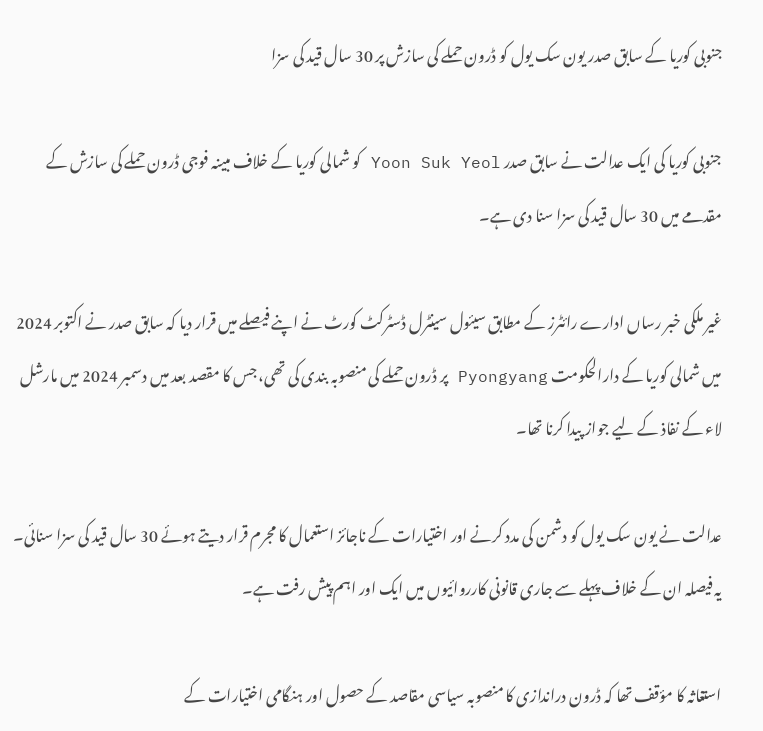جنوبی کوریا کے سابق صدر یون سک یول کو ڈرون حملے کی سازش پر 30 سال قید کی سزا

جنوبی کوریا کی ایک عدالت نے سابق صدر Yoon Suk Yeol کو شمالی کوریا کے خلاف مبینہ فوجی ڈرون حملے کی سازش کے مقدمے میں 30 سال قید کی سزا سنا دی ہے۔

غیر ملکی خبر رساں ادارے رائٹرز کے مطابق سیئول سینٹرل ڈسٹرکٹ کورٹ نے اپنے فیصلے میں قرار دیا کہ سابق صدر نے اکتوبر 2024 میں شمالی کوریا کے دارالحکومت Pyongyang پر ڈرون حملے کی منصوبہ بندی کی تھی، جس کا مقصد بعد میں دسمبر 2024 میں مارشل لاء کے نفاذ کے لیے جواز پیدا کرنا تھا۔

عدالت نے یون سک یول کو دشمن کی مدد کرنے اور اختیارات کے ناجائز استعمال کا مجرم قرار دیتے ہوئے 30 سال قید کی سزا سنائی۔ یہ فیصلہ ان کے خلاف پہلے سے جاری قانونی کارروائیوں میں ایک اور اہم پیش رفت ہے۔

استغاثہ کا مؤقف تھا کہ ڈرون دراندازی کا منصوبہ سیاسی مقاصد کے حصول اور ہنگامی اختیارات کے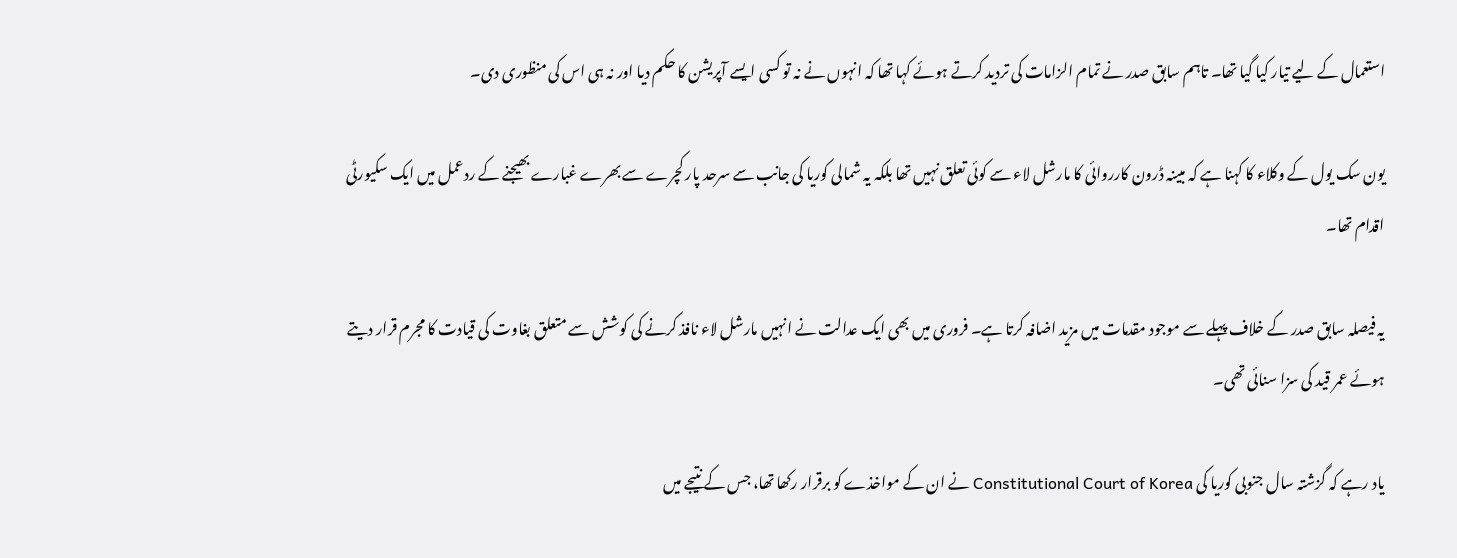استعمال کے لیے تیار کیا گیا تھا۔ تاہم سابق صدر نے تمام الزامات کی تردید کرتے ہوئے کہا تھا کہ انہوں نے نہ تو کسی ایسے آپریشن کا حکم دیا اور نہ ہی اس کی منظوری دی۔

یون سک یول کے وکلاء کا کہنا ہے کہ مبینہ ڈرون کارروائی کا مارشل لاء سے کوئی تعلق نہیں تھا بلکہ یہ شمالی کوریا کی جانب سے سرحد پار کچرے سے بھرے غبارے بھیجنے کے ردعمل میں ایک سکیورٹی اقدام تھا۔

یہ فیصلہ سابق صدر کے خلاف پہلے سے موجود مقدمات میں مزید اضافہ کرتا ہے۔ فروری میں بھی ایک عدالت نے انہیں مارشل لاء نافذ کرنے کی کوشش سے متعلق بغاوت کی قیادت کا مجرم قرار دیتے ہوئے عمر قید کی سزا سنائی تھی۔

یاد رہے کہ گزشتہ سال جنوبی کوریا کی Constitutional Court of Korea نے ان کے مواخذے کو برقرار رکھا تھا، جس کے نتیجے میں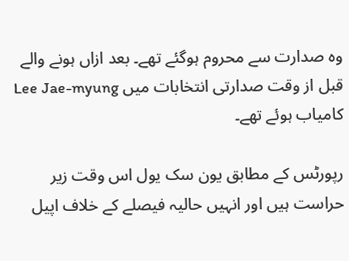وہ صدارت سے محروم ہوگئے تھے۔ بعد ازاں ہونے والے قبل از وقت صدارتی انتخابات میں Lee Jae-myung کامیاب ہوئے تھے۔

رپورٹس کے مطابق یون سک یول اس وقت زیر حراست ہیں اور انہیں حالیہ فیصلے کے خلاف اپیل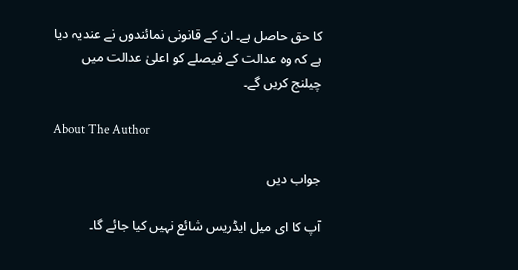کا حق حاصل ہے۔ ان کے قانونی نمائندوں نے عندیہ دیا ہے کہ وہ عدالت کے فیصلے کو اعلیٰ عدالت میں چیلنج کریں گے۔

About The Author

جواب دیں

آپ کا ای میل ایڈریس شائع نہیں کیا جائے گا۔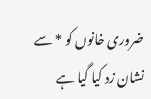ضروری خانوں کو * سے نشان زد کیا گیا ہے